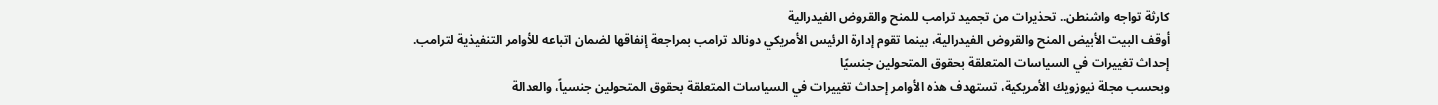كارثة تواجه واشنطن.. تحذيرات من تجميد ترامب للمنح والقروض الفيدرالية
أوقف البيت الأبيض المنح والقروض الفيدرالية، بينما تقوم إدارة الرئيس الأمريكي دونالد ترامب بمراجعة إنفاقها لضمان اتباعه للأوامر التنفيذية لترامب.
إحداث تغييرات في السياسات المتعلقة بحقوق المتحولين جنسيًا
وبحسب مجلة نيوزويك الأمريكية، تستهدف هذه الأوامر إحداث تغييرات في السياسات المتعلقة بحقوق المتحولين جنسياً، والعدالة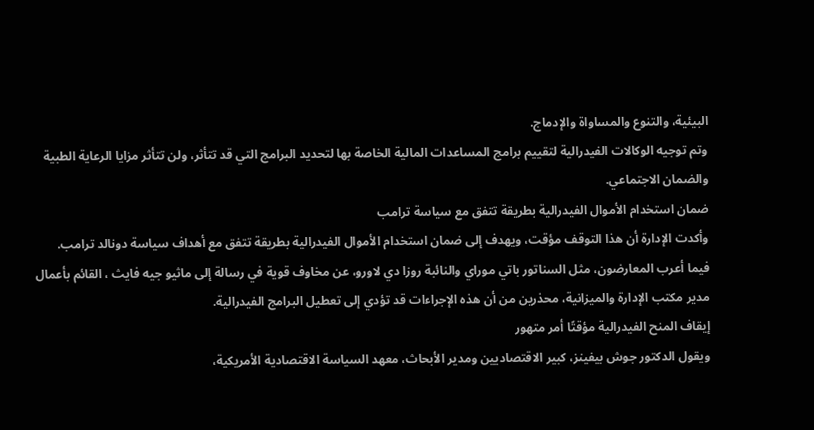البيئية، والتنوع والمساواة والإدماج.
وتم توجيه الوكالات الفيدرالية لتقييم برامج المساعدات المالية الخاصة بها لتحديد البرامج التي قد تتأثر، ولن تتأثر مزايا الرعاية الطبية والضمان الاجتماعي.
ضمان استخدام الأموال الفيدرالية بطريقة تتفق مع سياسة ترامب
وأكدت الإدارة أن هذا التوقف مؤقت، ويهدف إلى ضمان استخدام الأموال الفيدرالية بطريقة تتفق مع أهداف سياسة دونالد ترامب.
فيما أعرب المعارضون، مثل السناتور باتي موراي والنائبة روزا دي لاورو، عن مخاوف قوية في رسالة إلى ماثيو جيه فايث ، القائم بأعمال مدير مكتب الإدارة والميزانية، محذرين من أن هذه الإجراءات قد تؤدي إلى تعطيل البرامج الفيدرالية.
إيقاف المنح الفيدرالية مؤقتًا أمر متهور
ويقول الدكتور جوش بيفينز، كبير الاقتصاديين ومدير الأبحاث، معهد السياسة الاقتصادية الأمريكية،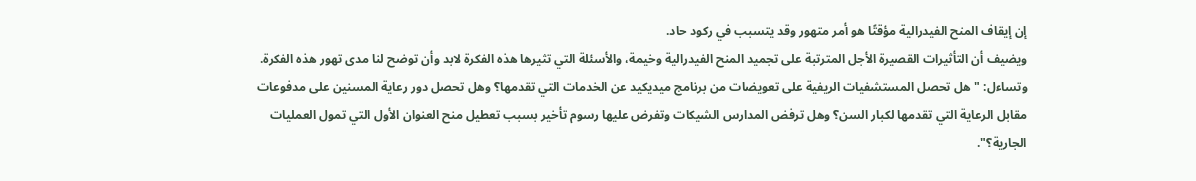إن إيقاف المنح الفيدرالية مؤقتًا هو أمر متهور وقد يتسبب في ركود حاد.
ويضيف أن التأثيرات القصيرة الأجل المترتبة على تجميد المنح الفيدرالية وخيمة، والأسئلة التي تثيرها هذه الفكرة لابد وأن توضح لنا مدى تهور هذه الفكرة.
وتساءل: "هل تحصل المستشفيات الريفية على تعويضات من برنامج ميديكيد عن الخدمات التي تقدمها؟ وهل تحصل دور رعاية المسنين على مدفوعات مقابل الرعاية التي تقدمها لكبار السن؟ وهل ترفض المدارس الشيكات وتفرض عليها رسوم تأخير بسبب تعطيل منح العنوان الأول التي تمول العمليات الجارية؟".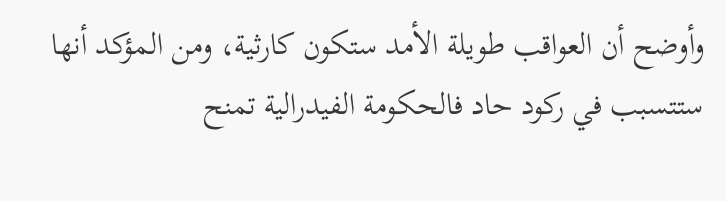وأوضح أن العواقب طويلة الأمد ستكون كارثية، ومن المؤكد أنها ستتسبب في ركود حاد فالحكومة الفيدرالية تمنح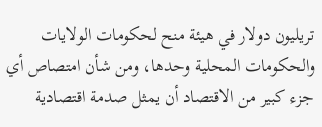تريليون دولار في هيئة منح لحكومات الولايات والحكومات المحلية وحدها، ومن شأن امتصاص أي جزء كبير من الاقتصاد أن يمثل صدمة اقتصادية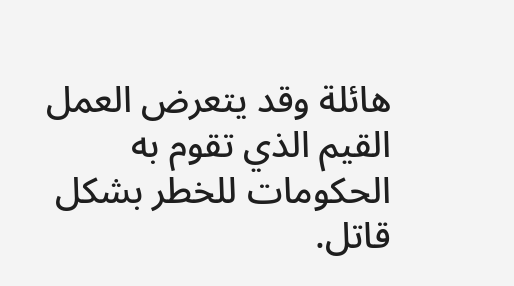هائلة وقد يتعرض العمل القيم الذي تقوم به الحكومات للخطر بشكل قاتل.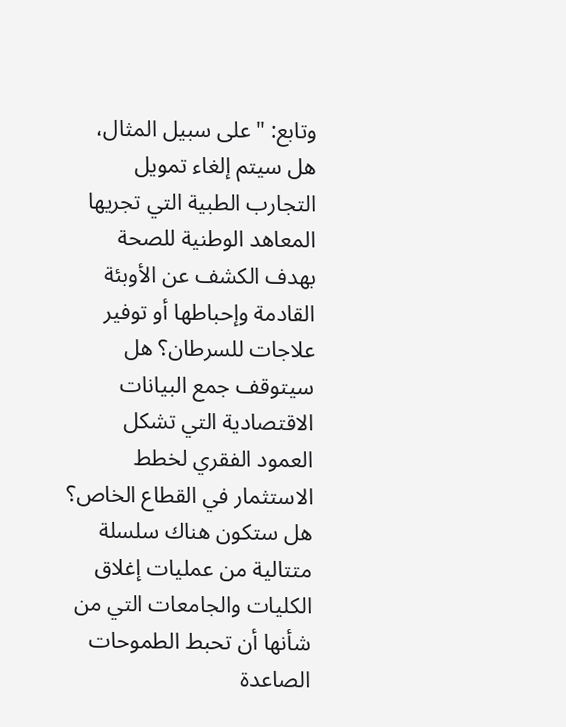وتابع: "على سبيل المثال، هل سيتم إلغاء تمويل التجارب الطبية التي تجريها المعاهد الوطنية للصحة بهدف الكشف عن الأوبئة القادمة وإحباطها أو توفير علاجات للسرطان؟ هل سيتوقف جمع البيانات الاقتصادية التي تشكل العمود الفقري لخطط الاستثمار في القطاع الخاص؟ هل ستكون هناك سلسلة متتالية من عمليات إغلاق الكليات والجامعات التي من شأنها أن تحبط الطموحات الصاعدة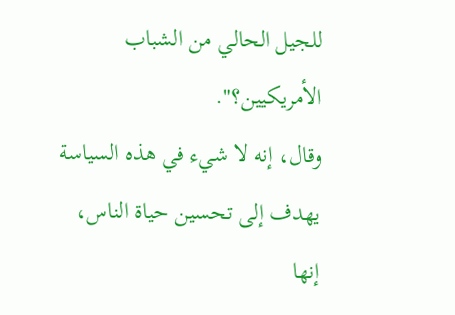للجيل الحالي من الشباب الأمريكيين؟".
وقال، إنه لا شيء في هذه السياسة يهدف إلى تحسين حياة الناس، إنها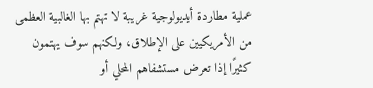عملية مطاردة أيديولوجية غريبة لا تهتم بها الغالبية العظمى من الأمريكيين على الإطلاق، ولكنهم سوف يهتمون كثيرًا إذا تعرض مستشفاهم المحلي أو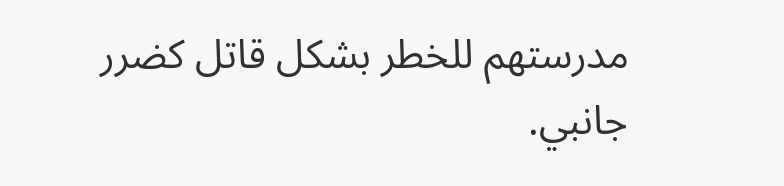مدرستهم للخطر بشكل قاتل كضرر جانبي.